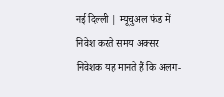नई दिल्ली | म्यूचुअल फंड में निवेश करते समय अक्सर निवेशक यह मानते हैं कि अलग-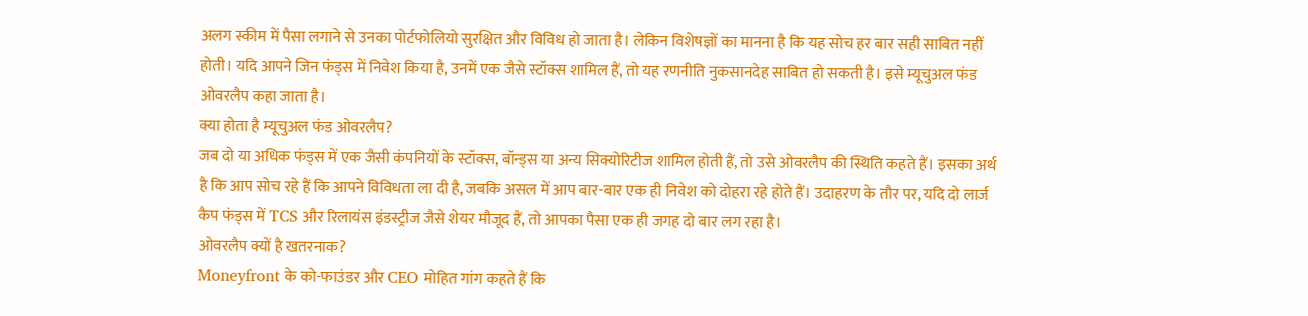अलग स्कीम में पैसा लगाने से उनका पोर्टफोलियो सुरक्षित और विविध हो जाता है। लेकिन विशेषज्ञों का मानना है कि यह सोच हर बार सही साबित नहीं होती। यदि आपने जिन फंड्स में निवेश किया है, उनमें एक जैसे स्टॉक्स शामिल हैं, तो यह रणनीति नुकसानदेह साबित हो सकती है। इसे म्यूचुअल फंड ओवरलैप कहा जाता है।
क्या होता है म्यूचुअल फंड ओवरलैप?
जब दो या अधिक फंड्स में एक जैसी कंपनियों के स्टॉक्स, बॉन्ड्स या अन्य सिक्योरिटीज शामिल होती हैं, तो उसे ओवरलैप की स्थिति कहते हैं। इसका अर्थ है कि आप सोच रहे हैं कि आपने विविधता ला दी है, जबकि असल में आप बार-बार एक ही निवेश को दोहरा रहे होते हैं। उदाहरण के तौर पर, यदि दो लार्ज कैप फंड्स में TCS और रिलायंस इंडस्ट्रीज जैसे शेयर मौजूद हैं, तो आपका पैसा एक ही जगह दो बार लग रहा है।
ओवरलैप क्यों है खतरनाक?
Moneyfront के को-फाउंडर और CEO मोहित गांग कहते हैं कि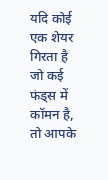यदि कोई एक शेयर गिरता है जो कई फंड्स में कॉमन है, तो आपके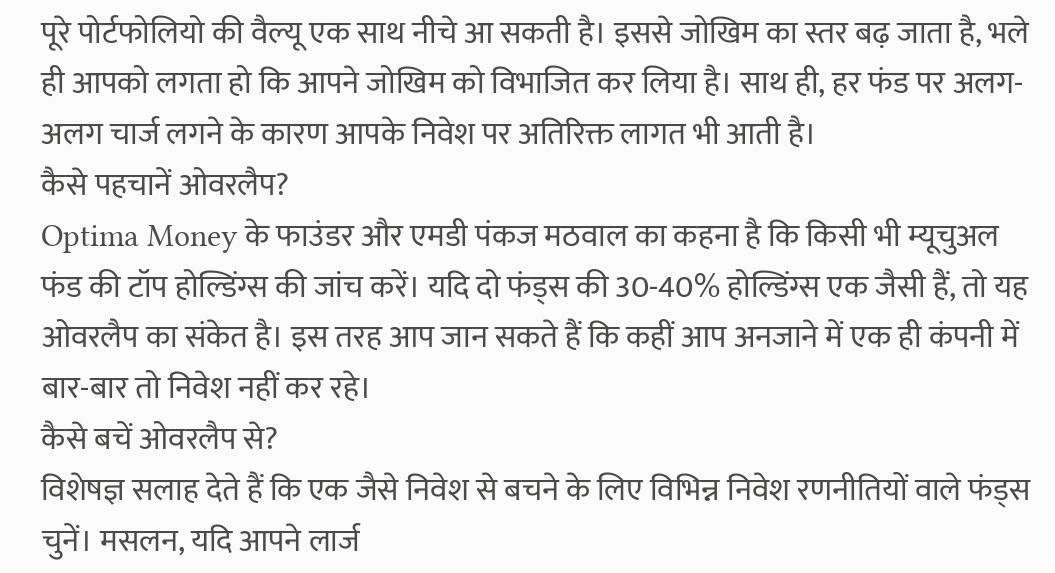पूरे पोर्टफोलियो की वैल्यू एक साथ नीचे आ सकती है। इससे जोखिम का स्तर बढ़ जाता है, भले ही आपको लगता हो कि आपने जोखिम को विभाजित कर लिया है। साथ ही, हर फंड पर अलग-अलग चार्ज लगने के कारण आपके निवेश पर अतिरिक्त लागत भी आती है।
कैसे पहचानें ओवरलैप?
Optima Money के फाउंडर और एमडी पंकज मठवाल का कहना है कि किसी भी म्यूचुअल फंड की टॉप होल्डिंग्स की जांच करें। यदि दो फंड्स की 30-40% होल्डिंग्स एक जैसी हैं, तो यह ओवरलैप का संकेत है। इस तरह आप जान सकते हैं कि कहीं आप अनजाने में एक ही कंपनी में बार-बार तो निवेश नहीं कर रहे।
कैसे बचें ओवरलैप से?
विशेषज्ञ सलाह देते हैं कि एक जैसे निवेश से बचने के लिए विभिन्न निवेश रणनीतियों वाले फंड्स चुनें। मसलन, यदि आपने लार्ज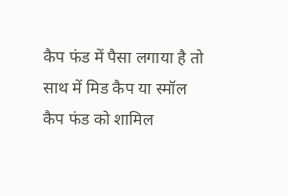कैप फंड में पैसा लगाया है तो साथ में मिड कैप या स्मॉल कैप फंड को शामिल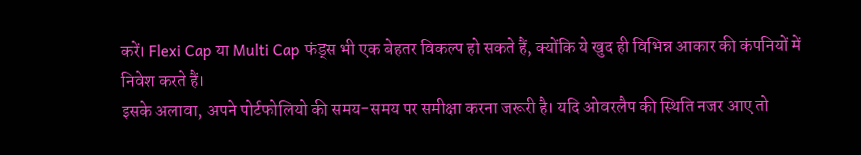करें। Flexi Cap या Multi Cap फंड्स भी एक बेहतर विकल्प हो सकते हैं, क्योंकि ये खुद ही विभिन्न आकार की कंपनियों में निवेश करते हैं।
इसके अलावा, अपने पोर्टफोलियो की समय-समय पर समीक्षा करना जरूरी है। यदि ओवरलैप की स्थिति नजर आए तो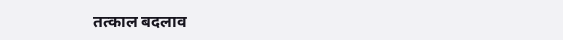तत्काल बदलाव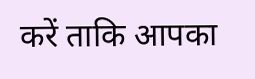करें ताकि आपका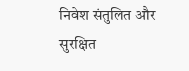निवेश संतुलित और सुरक्षित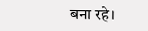बना रहे।